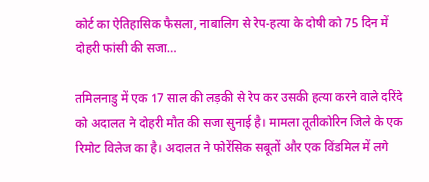कोर्ट का ऐतिहासिक फैसला, नाबालिग से रेप-हत्या के दोषी को 75 दिन में दोहरी फांसी की सजा…

तमिलनाडु में एक 17 साल की लड़की से रेप कर उसकी हत्या करने वाले दरिंदे को अदालत ने दोहरी मौत की सजा सुनाई है। मामला तूतीकोरिन जिले के एक रिमोट विलेज का है। अदालत ने फोरेंसिक सबूतों और एक विंडमिल में लगे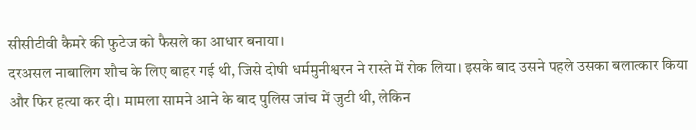सीसीटीवी कैमरे की फुटेज को फैसले का आधार बनाया।
दरअसल नाबालिग शौच के लिए बाहर गई थी, जिसे दोषी धर्ममुनीश्वरन ने रास्ते में रोक लिया। इसके बाद उसने पहले उसका बलात्कार किया और फिर हत्या कर दी। मामला सामने आने के बाद पुलिस जांच में जुटी थी, लेकिन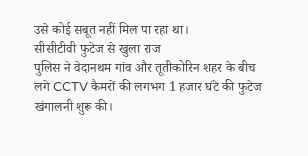उसे कोई सबूत नहीं मिल पा रहा था।
सीसीटीवी फुटेज से खुला राज
पुलिस ने वेदानथम गांव और तूतीकोरिन शहर के बीच लगे CCTV कैमरों की लगभग 1 हजार घंटे की फुटेज खंगालनी शुरू की।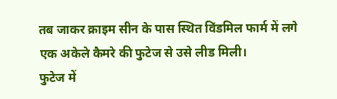तब जाकर क्राइम सीन के पास स्थित विंडमिल फार्म में लगे एक अकेले कैमरे की फुटेज से उसे लीड मिली।
फुटेज में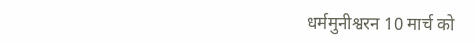धर्ममुनीश्वरन 10 मार्च को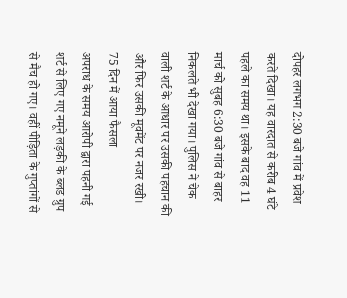दोपहर लगभग 2:30 बजे गांव में प्रवेश करते दिखा। यह वारदात से करीब 4 घंटे पहले का समय था। इसके बाद वह 11 मार्च को सुबह 6:30 बजे गांव से बाहर निकलते भी देखा गया। पुलिस ने चेक वाली शर्ट के आधार पर उसकी पहचान की और फिर उसकी मूवमेंट पर नजर रखी।
75 दिन में आया फैसला
अपराध के समय आरोपी द्वारा पहनी गई शर्ट से लिए गए नमूने लड़की के ब्लड ग्रुप से मैच हो गए। वहीं पीड़िता के गुप्तांगों से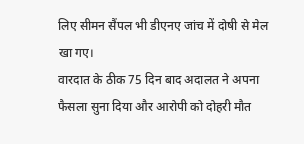लिए सीमन सैंपल भी डीएनए जांच में दोषी से मेल खा गए।
वारदात के ठीक 75 दिन बाद अदालत ने अपना फैसला सुना दिया और आरोपी को दोहरी मौत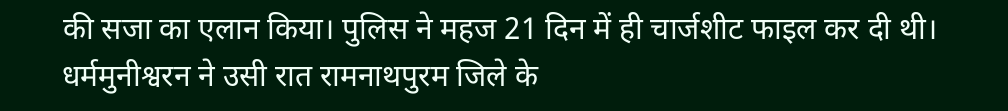की सजा का एलान किया। पुलिस ने महज 21 दिन में ही चार्जशीट फाइल कर दी थी।
धर्ममुनीश्वरन ने उसी रात रामनाथपुरम जिले के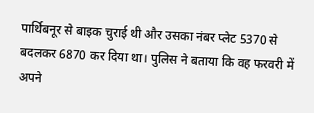पार्थिबनूर से बाइक चुराई थी और उसका नंबर प्लेट 5370 से बदलकर 6870 कर दिया था। पुलिस ने बताया कि वह फरवरी में अपने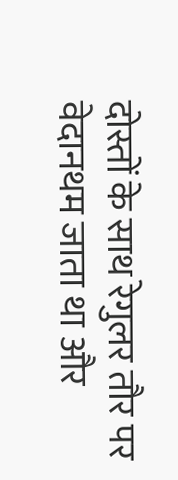दोस्तों के साथ रेगुलर तौर पर वेदानथम जाता था और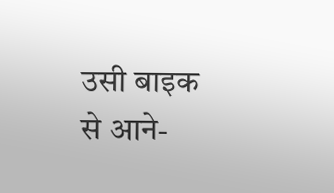उसी बाइक से आने-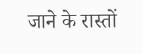जाने के रास्तों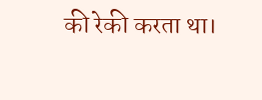की रेकी करता था।